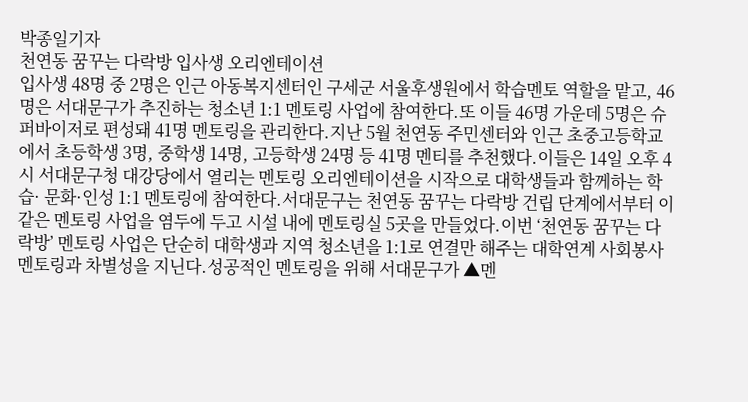박종일기자
천연동 꿈꾸는 다락방 입사생 오리엔테이션
입사생 48명 중 2명은 인근 아동복지센터인 구세군 서울후생원에서 학습멘토 역할을 맡고, 46명은 서대문구가 추진하는 청소년 1:1 멘토링 사업에 참여한다.또 이들 46명 가운데 5명은 슈퍼바이저로 편성돼 41명 멘토링을 관리한다.지난 5월 천연동 주민센터와 인근 초중고등학교에서 초등학생 3명, 중학생 14명, 고등학생 24명 등 41명 멘티를 추천했다.이들은 14일 오후 4시 서대문구청 대강당에서 열리는 멘토링 오리엔테이션을 시작으로 대학생들과 함께하는 학습· 문화·인성 1:1 멘토링에 참여한다.서대문구는 천연동 꿈꾸는 다락방 건립 단계에서부터 이 같은 멘토링 사업을 염두에 두고 시설 내에 멘토링실 5곳을 만들었다.이번 ‘천연동 꿈꾸는 다락방’ 멘토링 사업은 단순히 대학생과 지역 청소년을 1:1로 연결만 해주는 대학연계 사회봉사 멘토링과 차별성을 지닌다.성공적인 멘토링을 위해 서대문구가 ▲멘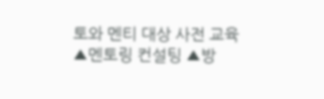토와 멘티 대상 사전 교육 ▲멘토링 컨설팅 ▲방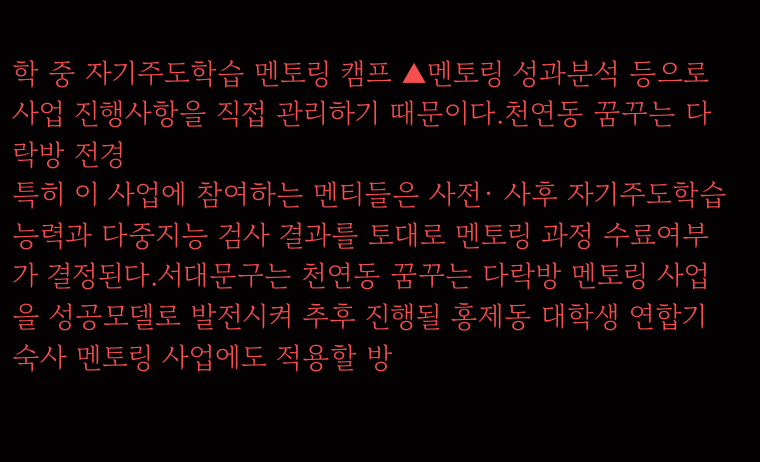학 중 자기주도학습 멘토링 캠프 ▲멘토링 성과분석 등으로 사업 진행사항을 직접 관리하기 때문이다.천연동 꿈꾸는 다락방 전경
특히 이 사업에 참여하는 멘티들은 사전· 사후 자기주도학습 능력과 다중지능 검사 결과를 토대로 멘토링 과정 수료여부가 결정된다.서대문구는 천연동 꿈꾸는 다락방 멘토링 사업을 성공모델로 발전시켜 추후 진행될 홍제동 대학생 연합기숙사 멘토링 사업에도 적용할 방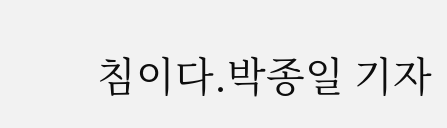침이다.박종일 기자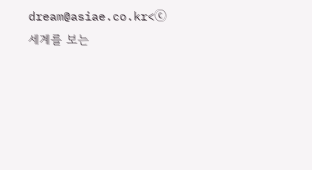dream@asiae.co.kr<ⓒ세계를 보는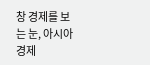창 경제를 보는 눈, 아시아경제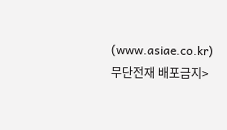(www.asiae.co.kr) 무단전재 배포금지>